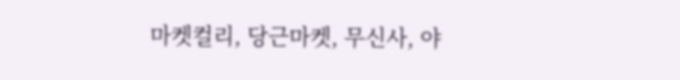마켓컬리, 당근마켓, 무신사, 야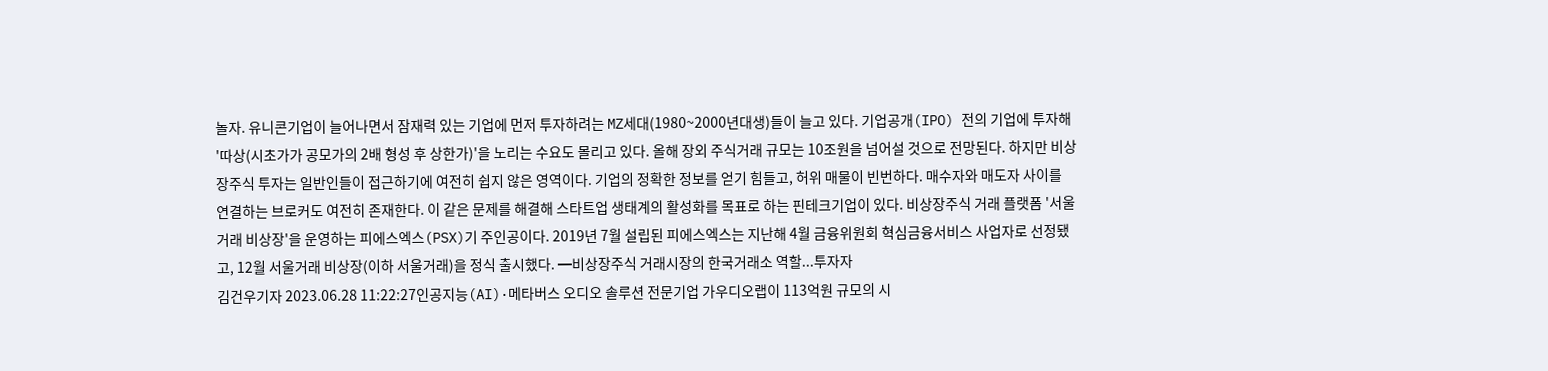놀자. 유니콘기업이 늘어나면서 잠재력 있는 기업에 먼저 투자하려는 MZ세대(1980~2000년대생)들이 늘고 있다. 기업공개(IPO) 전의 기업에 투자해 '따상(시초가가 공모가의 2배 형성 후 상한가)'을 노리는 수요도 몰리고 있다. 올해 장외 주식거래 규모는 10조원을 넘어설 것으로 전망된다. 하지만 비상장주식 투자는 일반인들이 접근하기에 여전히 쉽지 않은 영역이다. 기업의 정확한 정보를 얻기 힘들고, 허위 매물이 빈번하다. 매수자와 매도자 사이를 연결하는 브로커도 여전히 존재한다. 이 같은 문제를 해결해 스타트업 생태계의 활성화를 목표로 하는 핀테크기업이 있다. 비상장주식 거래 플랫폼 '서울거래 비상장'을 운영하는 피에스엑스(PSX)기 주인공이다. 2019년 7월 설립된 피에스엑스는 지난해 4월 금융위원회 혁심금융서비스 사업자로 선정됐고, 12월 서울거래 비상장(이하 서울거래)을 정식 출시했다. ━비상장주식 거래시장의 한국거래소 역할...투자자
김건우기자 2023.06.28 11:22:27인공지능(AI)·메타버스 오디오 솔루션 전문기업 가우디오랩이 113억원 규모의 시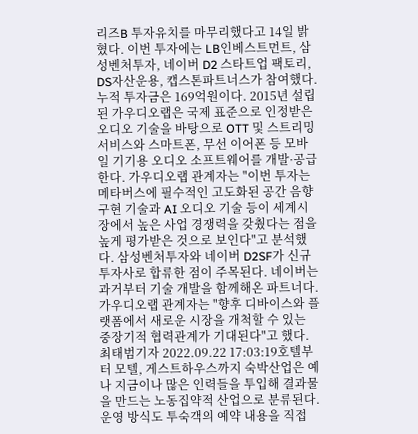리즈B 투자유치를 마무리했다고 14일 밝혔다. 이번 투자에는 LB인베스트먼트, 삼성벤처투자, 네이버 D2 스타트업 팩토리, DS자산운용, 캡스톤파트너스가 참여했다. 누적 투자금은 169억원이다. 2015년 설립된 가우디오랩은 국제 표준으로 인정받은 오디오 기술을 바탕으로 OTT 및 스트리밍 서비스와 스마트폰, 무선 이어폰 등 모바일 기기용 오디오 소프트웨어를 개발·공급한다. 가우디오랩 관계자는 "이번 투자는 메타버스에 필수적인 고도화된 공간 음향 구현 기술과 AI 오디오 기술 등이 세계시장에서 높은 사업 경쟁력을 갖췄다는 점을 높게 평가받은 것으로 보인다"고 분석했다. 삼성벤처투자와 네이버 D2SF가 신규 투자사로 합류한 점이 주목된다. 네이버는 과거부터 기술 개발을 함께해온 파트너다. 가우디오랩 관계자는 "향후 디바이스와 플랫폼에서 새로운 시장을 개척할 수 있는 중장기적 협력관계가 기대된다"고 했다.
최태범기자 2022.09.22 17:03:19호텔부터 모텔, 게스트하우스까지 숙박산업은 예나 지금이나 많은 인력들을 투입해 결과물을 만드는 노동집약적 산업으로 분류된다. 운영 방식도 투숙객의 예약 내용을 직접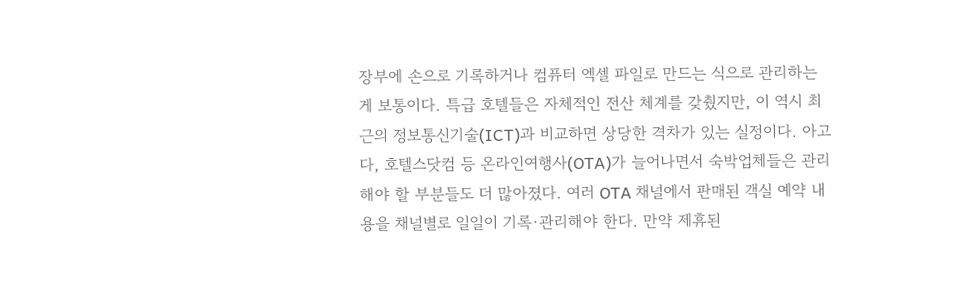장부에 손으로 기록하거나 컴퓨터 엑셀 파일로 만드는 식으로 관리하는 게 보통이다. 특급 호텔들은 자체적인 전산 체계를 갖췄지만, 이 역시 최근의 정보통신기술(ICT)과 비교하면 상당한 격차가 있는 실정이다. 아고다, 호텔스닷컴 등 온라인여행사(OTA)가 늘어나면서 숙박업체들은 관리해야 할 부분들도 더 많아졌다. 여러 OTA 채널에서 판매된 객실 예약 내용을 채널별로 일일이 기록·관리해야 한다. 만약 제휴된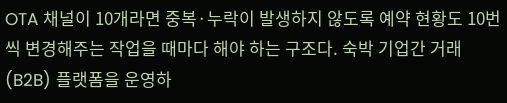OTA 채널이 10개라면 중복·누락이 발생하지 않도록 예약 현황도 10번씩 변경해주는 작업을 때마다 해야 하는 구조다. 숙박 기업간 거래(B2B) 플랫폼을 운영하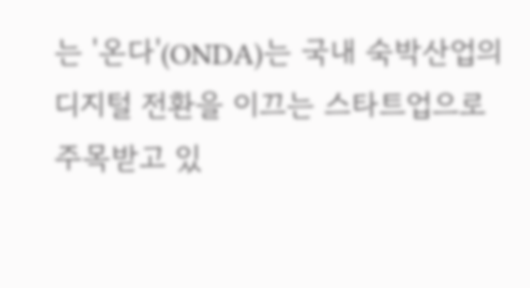는 '온다'(ONDA)는 국내 숙박산업의 디지털 전환을 이끄는 스타트업으로 주목받고 있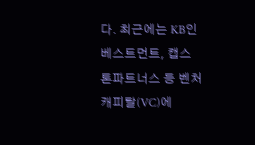다. 최근에는 KB인베스트먼트, 캡스톤파트너스 등 벤처캐피탈(VC)에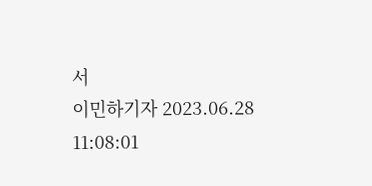서
이민하기자 2023.06.28 11:08:01